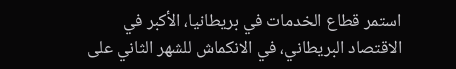استمر قطاع الخدمات في بريطانيا، الأكبر في الاقتصاد البريطاني، في الانكماش للشهر الثاني على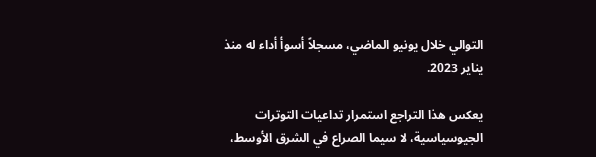التوالي خلال يونيو الماضي، مسجلاً أسوأ أداء له منذ يناير 2023.

يعكس هذا التراجع استمرار تداعيات التوترات الجيوسياسية، لا سيما الصراع في الشرق الأوسط،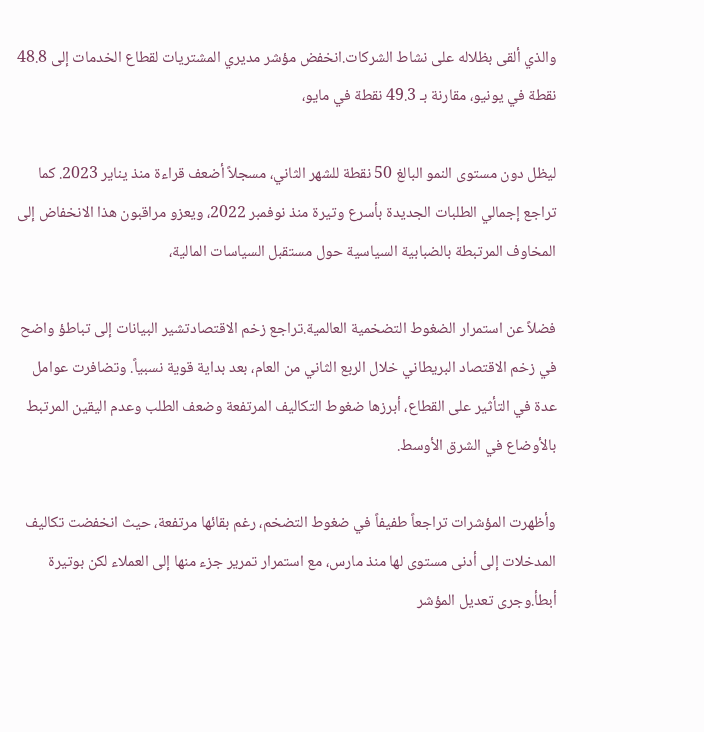والذي ألقى بظلاله على نشاط الشركات.انخفض مؤشر مديري المشتريات لقطاع الخدمات إلى 48.8 نقطة في يونيو، مقارنة بـ 49.3 نقطة في مايو،

ليظل دون مستوى النمو البالغ 50 نقطة للشهر الثاني، مسجلاً أضعف قراءة منذ يناير 2023. كما تراجع إجمالي الطلبات الجديدة بأسرع وتيرة منذ نوفمبر 2022، ويعزو مراقبون هذا الانخفاض إلى المخاوف المرتبطة بالضبابية السياسية حول مستقبل السياسات المالية،

فضلاً عن استمرار الضغوط التضخمية العالمية.تراجع زخم الاقتصادتشير البيانات إلى تباطؤ واضح في زخم الاقتصاد البريطاني خلال الربع الثاني من العام، بعد بداية قوية نسبياً. وتضافرت عوامل عدة في التأثير على القطاع، أبرزها ضغوط التكاليف المرتفعة وضعف الطلب وعدم اليقين المرتبط بالأوضاع في الشرق الأوسط.

وأظهرت المؤشرات تراجعاً طفيفاً في ضغوط التضخم، رغم بقائها مرتفعة، حيث انخفضت تكاليف المدخلات إلى أدنى مستوى لها منذ مارس، مع استمرار تمرير جزء منها إلى العملاء لكن بوتيرة أبطأ.وجرى تعديل المؤشر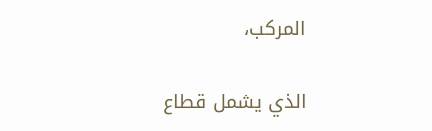المركب،

الذي يشمل قطاع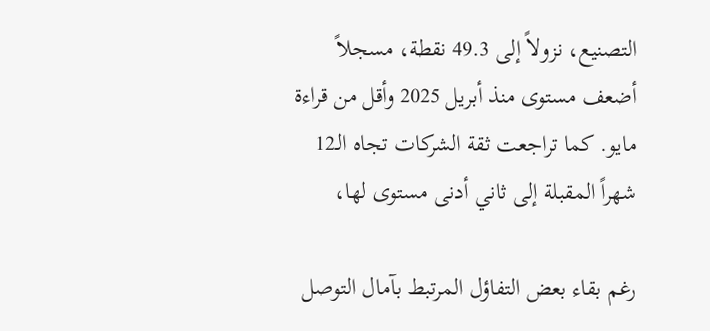التصنيع، نزولاً إلى 49.3 نقطة، مسجلاً أضعف مستوى منذ أبريل 2025 وأقل من قراءة مايو. كما تراجعت ثقة الشركات تجاه الـ12 شهراً المقبلة إلى ثاني أدنى مستوى لها،

رغم بقاء بعض التفاؤل المرتبط بآمال التوصل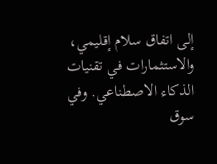إلى اتفاق سلام إقليمي، والاستثمارات في تقنيات الذكاء الاصطناعي. وفي سوق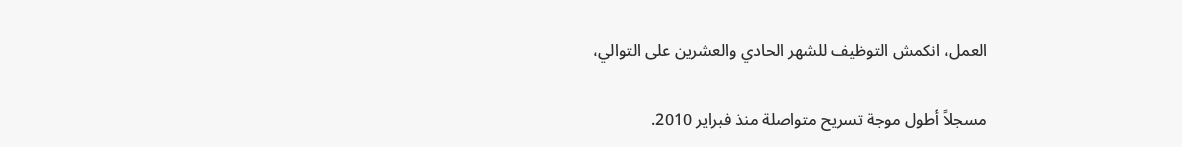العمل، انكمش التوظيف للشهر الحادي والعشرين على التوالي،

مسجلاً أطول موجة تسريح متواصلة منذ فبراير 2010.